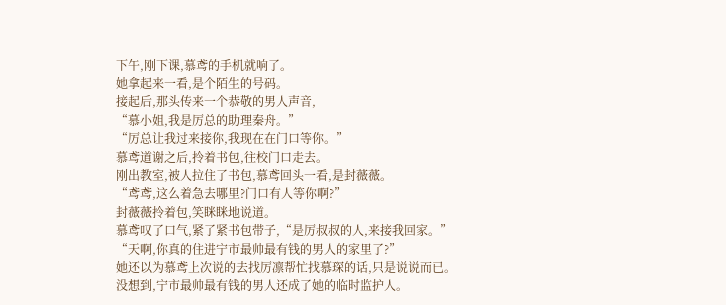下午,刚下课,慕鸢的手机就响了。
她拿起来一看,是个陌生的号码。
接起后,那头传来一个恭敬的男人声音,
“慕小姐,我是厉总的助理秦舟。”
“厉总让我过来接你,我现在在门口等你。”
慕鸢道谢之后,拎着书包,往校门口走去。
刚出教室,被人拉住了书包,慕鸢回头一看,是封薇薇。
“鸢鸢,这么着急去哪里?门口有人等你啊?”
封薇薇拎着包,笑眯眯地说道。
慕鸢叹了口气,紧了紧书包带子,“是厉叔叔的人,来接我回家。”
“天啊,你真的住进宁市最帅最有钱的男人的家里了?”
她还以为慕鸢上次说的去找厉凛帮忙找慕琛的话,只是说说而已。
没想到,宁市最帅最有钱的男人还成了她的临时监护人。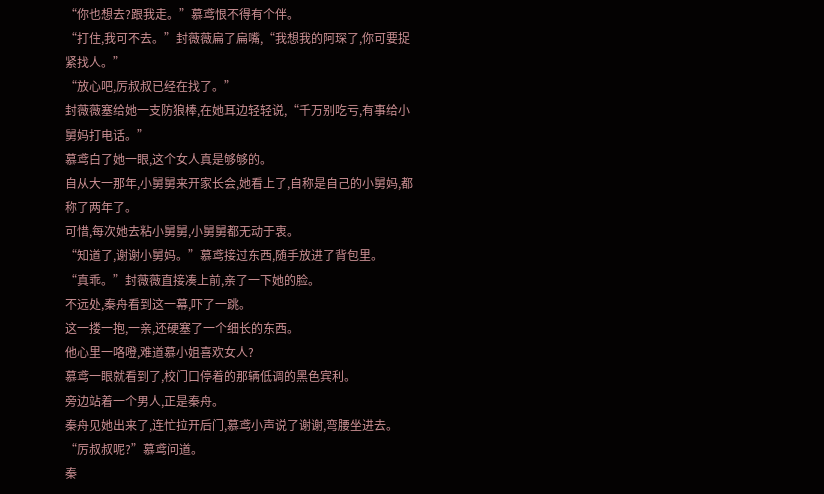“你也想去?跟我走。”慕鸢恨不得有个伴。
“打住,我可不去。”封薇薇扁了扁嘴,“我想我的阿琛了,你可要捉紧找人。”
“放心吧,厉叔叔已经在找了。”
封薇薇塞给她一支防狼棒,在她耳边轻轻说,“千万别吃亏,有事给小舅妈打电话。”
慕鸢白了她一眼,这个女人真是够够的。
自从大一那年,小舅舅来开家长会,她看上了,自称是自己的小舅妈,都称了两年了。
可惜,每次她去粘小舅舅,小舅舅都无动于衷。
“知道了,谢谢小舅妈。”慕鸢接过东西,随手放进了背包里。
“真乖。”封薇薇直接凑上前,亲了一下她的脸。
不远处,秦舟看到这一幕,吓了一跳。
这一搂一抱,一亲,还硬塞了一个细长的东西。
他心里一咯噔,难道慕小姐喜欢女人?
慕鸢一眼就看到了,校门口停着的那辆低调的黑色宾利。
旁边站着一个男人,正是秦舟。
秦舟见她出来了,连忙拉开后门,慕鸢小声说了谢谢,弯腰坐进去。
“厉叔叔呢?”慕鸢问道。
秦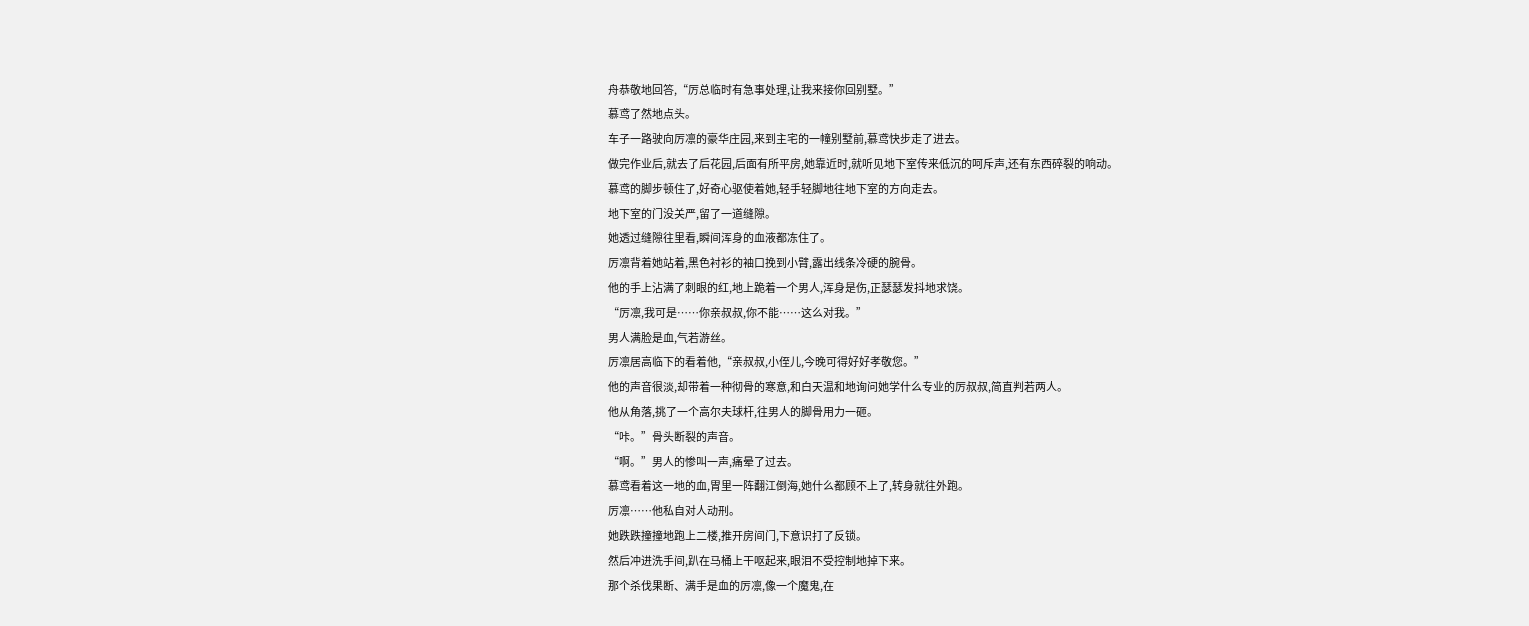舟恭敬地回答,“厉总临时有急事处理,让我来接你回别墅。”
慕鸢了然地点头。
车子一路驶向厉凛的豪华庄园,来到主宅的一幢别墅前,慕鸢快步走了进去。
做完作业后,就去了后花园,后面有所平房,她靠近时,就听见地下室传来低沉的呵斥声,还有东西碎裂的响动。
慕鸢的脚步顿住了,好奇心驱使着她,轻手轻脚地往地下室的方向走去。
地下室的门没关严,留了一道缝隙。
她透过缝隙往里看,瞬间浑身的血液都冻住了。
厉凛背着她站着,黑色衬衫的袖口挽到小臂,露出线条冷硬的腕骨。
他的手上沾满了刺眼的红,地上跪着一个男人,浑身是伤,正瑟瑟发抖地求饶。
“厉凛,我可是……你亲叔叔,你不能……这么对我。”
男人满脸是血,气若游丝。
厉凛居高临下的看着他,“亲叔叔,小侄儿,今晚可得好好孝敬您。”
他的声音很淡,却带着一种彻骨的寒意,和白天温和地询问她学什么专业的厉叔叔,简直判若两人。
他从角落,挑了一个高尔夫球杆,往男人的脚骨用力一砸。
“咔。”骨头断裂的声音。
“啊。”男人的惨叫一声,痛晕了过去。
慕鸢看着这一地的血,胃里一阵翻江倒海,她什么都顾不上了,转身就往外跑。
厉凛……他私自对人动刑。
她跌跌撞撞地跑上二楼,推开房间门,下意识打了反锁。
然后冲进洗手间,趴在马桶上干呕起来,眼泪不受控制地掉下来。
那个杀伐果断、满手是血的厉凛,像一个魔鬼,在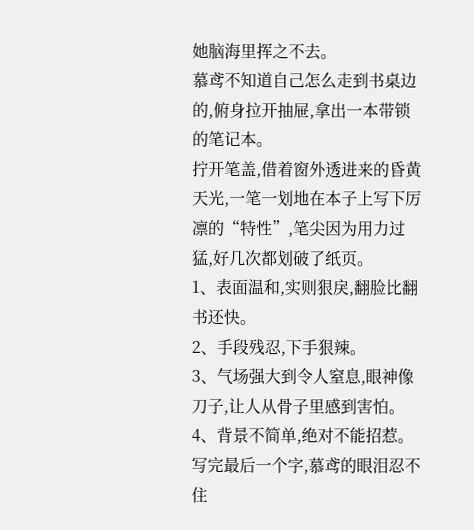她脑海里挥之不去。
慕鸢不知道自己怎么走到书桌边的,俯身拉开抽屉,拿出一本带锁的笔记本。
拧开笔盖,借着窗外透进来的昏黄天光,一笔一划地在本子上写下厉凛的“特性”,笔尖因为用力过猛,好几次都划破了纸页。
1、表面温和,实则狠戾,翻脸比翻书还快。
2、手段残忍,下手狠辣。
3、气场强大到令人窒息,眼神像刀子,让人从骨子里感到害怕。
4、背景不简单,绝对不能招惹。
写完最后一个字,慕鸢的眼泪忍不住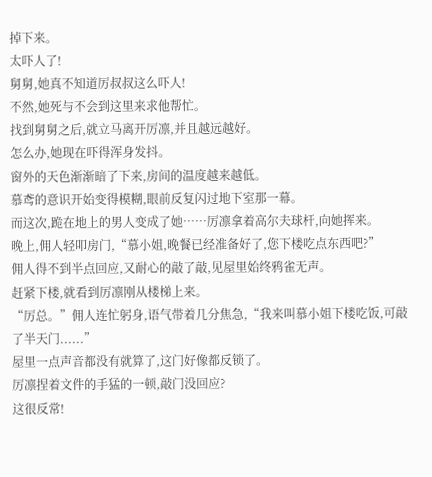掉下来。
太吓人了!
舅舅,她真不知道厉叔叔这么吓人!
不然,她死与不会到这里来求他帮忙。
找到舅舅之后,就立马离开厉凛,并且越远越好。
怎么办,她现在吓得浑身发抖。
窗外的天色渐渐暗了下来,房间的温度越来越低。
慕鸢的意识开始变得模糊,眼前反复闪过地下室那一幕。
而这次,跪在地上的男人变成了她……厉凛拿着高尔夫球杆,向她挥来。
晚上,佣人轻叩房门,“慕小姐,晚餐已经准备好了,您下楼吃点东西吧?”
佣人得不到半点回应,又耐心的敲了敲,见屋里始终鸦雀无声。
赶紧下楼,就看到厉凛刚从楼梯上来。
“厉总。”佣人连忙躬身,语气带着几分焦急,“我来叫慕小姐下楼吃饭,可敲了半天门......”
屋里一点声音都没有就算了,这门好像都反锁了。
厉凛捏着文件的手猛的一顿,敲门没回应?
这很反常!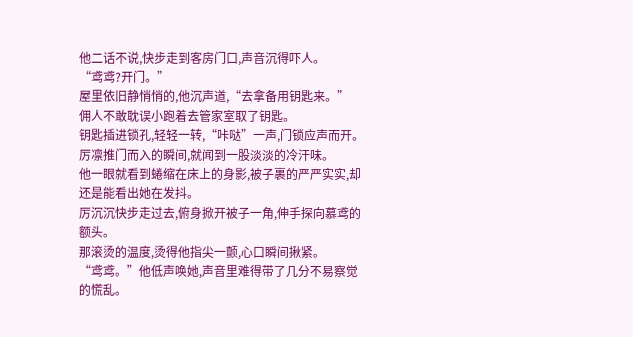他二话不说,快步走到客房门口,声音沉得吓人。
“鸢鸢?开门。”
屋里依旧静悄悄的,他沉声道,“去拿备用钥匙来。”
佣人不敢耽误小跑着去管家室取了钥匙。
钥匙插进锁孔,轻轻一转,“咔哒”一声,门锁应声而开。
厉凛推门而入的瞬间,就闻到一股淡淡的冷汗味。
他一眼就看到蜷缩在床上的身影,被子裹的严严实实,却还是能看出她在发抖。
厉沉沉快步走过去,俯身掀开被子一角,伸手探向慕鸢的额头。
那滚烫的温度,烫得他指尖一颤,心口瞬间揪紧。
“鸢鸢。”他低声唤她,声音里难得带了几分不易察觉的慌乱。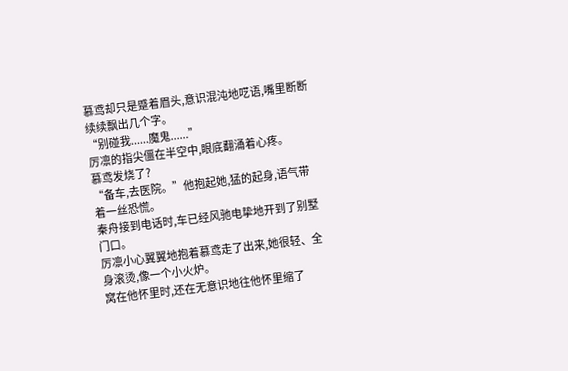慕鸢却只是蹙着眉头,意识混沌地呓语,嘴里断断续续飘出几个字。
“别碰我......魔鬼......”
厉凛的指尖僵在半空中,眼底翻涌着心疼。
慕鸢发烧了?
“备车,去医院。”他抱起她,猛的起身,语气带着一丝恐慌。
秦舟接到电话时,车已经风驰电挚地开到了别墅门口。
厉凛小心翼翼地抱着慕鸢走了出来,她很轻、全身滚烫,像一个小火炉。
窝在他怀里时,还在无意识地往他怀里缩了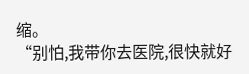缩。
“别怕,我带你去医院,很快就好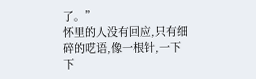了。”
怀里的人没有回应,只有细碎的呓语,像一根针,一下下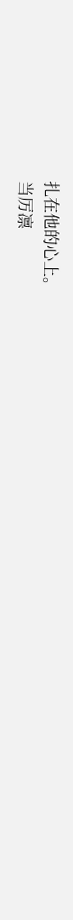扎在他的心上。
当厉凛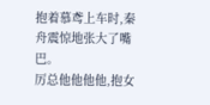抱着慕鸢上车时,秦舟震惊地张大了嘴巴。
厉总他他他他,抱女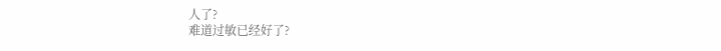人了?
难道过敏已经好了?